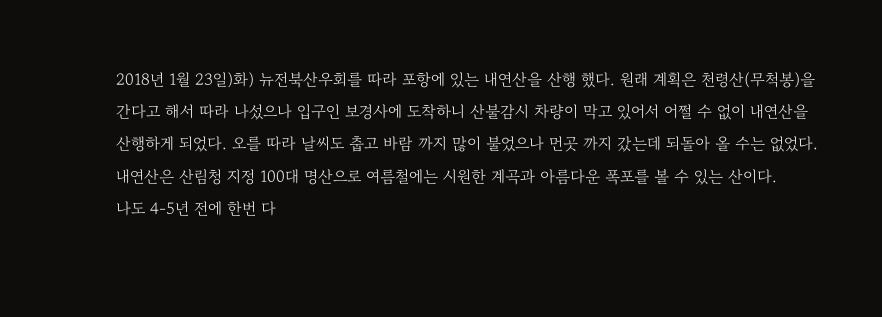2018년 1월 23일)화) 뉴전북산우회를 따라 포항에 있는 내연산을 산행 했다. 원래 계획은 천령산(무척봉)을
간다고 해서 따라 나섰으나 입구인 보경사에 도착하니 산불감시 차량이 막고 있어서 어쩔 수 없이 내연산을
산행하게 되었다. 오를 따라 날씨도 춥고 바람 까지 많이 불었으나 먼곳 까지 갔는데 되돌아 올 수는 없었다.
내연산은 산림청 지정 100대 명산으로 여름철에는 시원한 계곡과 아름다운 폭포를 볼 수 있는 산이다.
나도 4-5년 전에 한번 다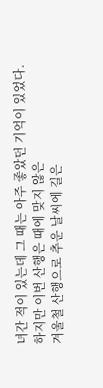녀간 적이 있는데 그 때는 아주 좋았던 기억이 있었다. 하지만 이번 산행은 때에 맞지 않은
겨울철 산행으로 추운 날씨에 길은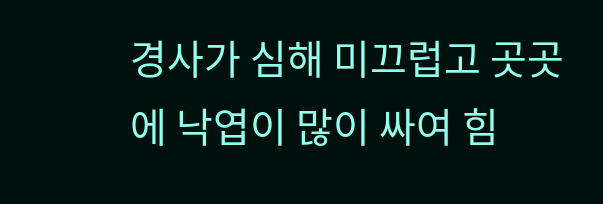경사가 심해 미끄럽고 곳곳에 낙엽이 많이 싸여 힘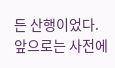든 산행이었다.
앞으로는 사전에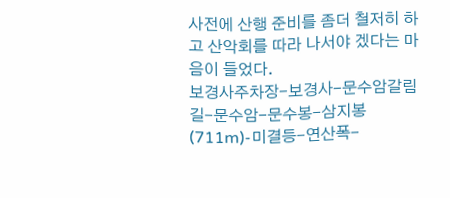사전에 산행 준비를 좀더 철저히 하고 산악회를 따라 나서야 겠다는 마음이 들었다.
보경사주차장-보경사-문수암갈림길-문수암-문수봉-삼지봉(711m)-미결등-연산폭-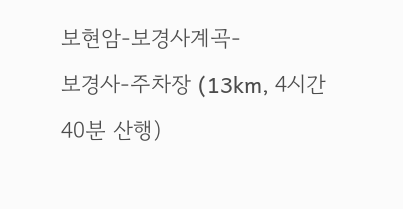보현암-보경사계곡-
보경사-주차장 (13km, 4시간 40분 산행)